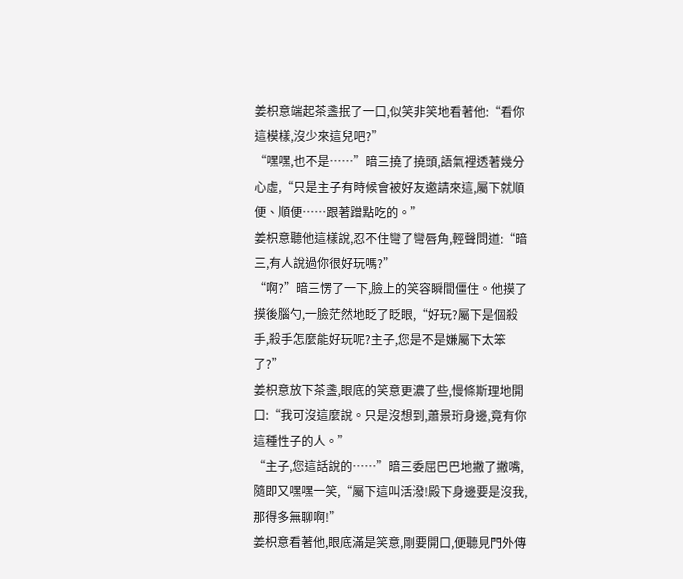姜枳意端起茶盞抿了一口,似笑非笑地看著他:“看你這模樣,沒少來這兒吧?”
“嘿嘿,也不是……”暗三撓了撓頭,語氣裡透著幾分心虛,“只是主子有時候會被好友邀請來這,屬下就順便、順便……跟著蹭點吃的。”
姜枳意聽他這樣說,忍不住彎了彎唇角,輕聲問道:“暗三,有人說過你很好玩嗎?”
“啊?”暗三愣了一下,臉上的笑容瞬間僵住。他摸了摸後腦勺,一臉茫然地眨了眨眼,“好玩?屬下是個殺手,殺手怎麼能好玩呢?主子,您是不是嫌屬下太笨了?”
姜枳意放下茶盞,眼底的笑意更濃了些,慢條斯理地開口:“我可沒這麼說。只是沒想到,蕭景珩身邊,竟有你這種性子的人。”
“主子,您這話說的……”暗三委屈巴巴地撇了撇嘴,隨即又嘿嘿一笑,“屬下這叫活潑!殿下身邊要是沒我,那得多無聊啊!”
姜枳意看著他,眼底滿是笑意,剛要開口,便聽見門外傳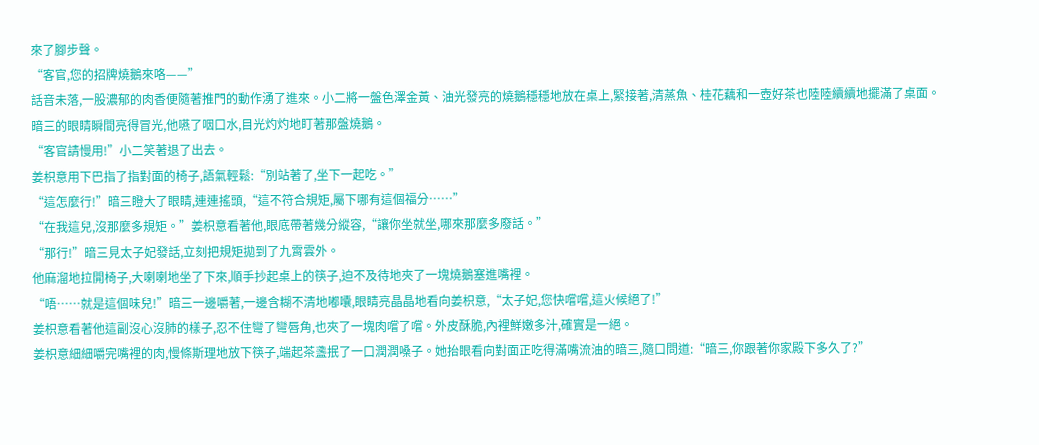來了腳步聲。
“客官,您的招牌燒鵝來咯——”
話音未落,一股濃郁的肉香便隨著推門的動作湧了進來。小二將一盤色澤金黃、油光發亮的燒鵝穩穩地放在桌上,緊接著,清蒸魚、桂花藕和一壺好茶也陸陸續續地擺滿了桌面。
暗三的眼睛瞬間亮得冒光,他嚥了咽口水,目光灼灼地盯著那盤燒鵝。
“客官請慢用!”小二笑著退了出去。
姜枳意用下巴指了指對面的椅子,語氣輕鬆:“別站著了,坐下一起吃。”
“這怎麼行!”暗三瞪大了眼睛,連連搖頭,“這不符合規矩,屬下哪有這個福分……”
“在我這兒,沒那麼多規矩。”姜枳意看著他,眼底帶著幾分縱容,“讓你坐就坐,哪來那麼多廢話。”
“那行!”暗三見太子妃發話,立刻把規矩拋到了九霄雲外。
他麻溜地拉開椅子,大喇喇地坐了下來,順手抄起桌上的筷子,迫不及待地夾了一塊燒鵝塞進嘴裡。
“唔……就是這個味兒!”暗三一邊嚼著,一邊含糊不清地嘟囔,眼睛亮晶晶地看向姜枳意,“太子妃,您快嚐嚐,這火候絕了!”
姜枳意看著他這副沒心沒肺的樣子,忍不住彎了彎唇角,也夾了一塊肉嚐了嚐。外皮酥脆,內裡鮮嫩多汁,確實是一絕。
姜枳意細細嚼完嘴裡的肉,慢條斯理地放下筷子,端起茶盞抿了一口潤潤嗓子。她抬眼看向對面正吃得滿嘴流油的暗三,隨口問道:“暗三,你跟著你家殿下多久了?”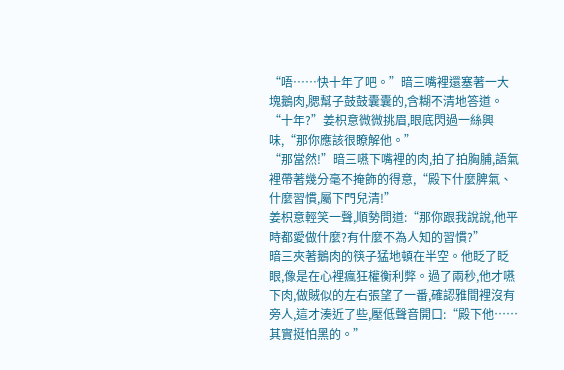“唔……快十年了吧。”暗三嘴裡還塞著一大塊鵝肉,腮幫子鼓鼓囊囊的,含糊不清地答道。
“十年?”姜枳意微微挑眉,眼底閃過一絲興味,“那你應該很瞭解他。”
“那當然!”暗三嚥下嘴裡的肉,拍了拍胸脯,語氣裡帶著幾分毫不掩飾的得意,“殿下什麼脾氣、什麼習慣,屬下門兒清!”
姜枳意輕笑一聲,順勢問道:“那你跟我說說,他平時都愛做什麼?有什麼不為人知的習慣?”
暗三夾著鵝肉的筷子猛地頓在半空。他眨了眨眼,像是在心裡瘋狂權衡利弊。過了兩秒,他才嚥下肉,做賊似的左右張望了一番,確認雅間裡沒有旁人,這才湊近了些,壓低聲音開口:“殿下他……其實挺怕黑的。”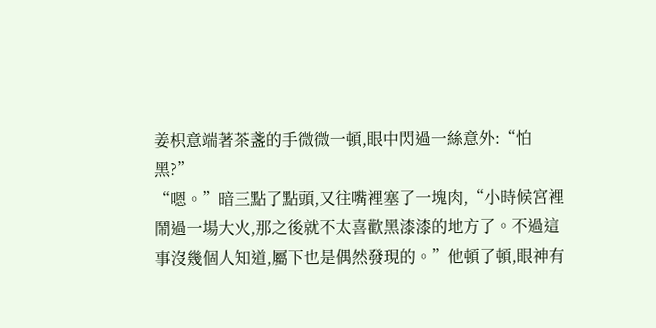姜枳意端著茶盞的手微微一頓,眼中閃過一絲意外:“怕黑?”
“嗯。”暗三點了點頭,又往嘴裡塞了一塊肉,“小時候宮裡鬧過一場大火,那之後就不太喜歡黑漆漆的地方了。不過這事沒幾個人知道,屬下也是偶然發現的。”他頓了頓,眼神有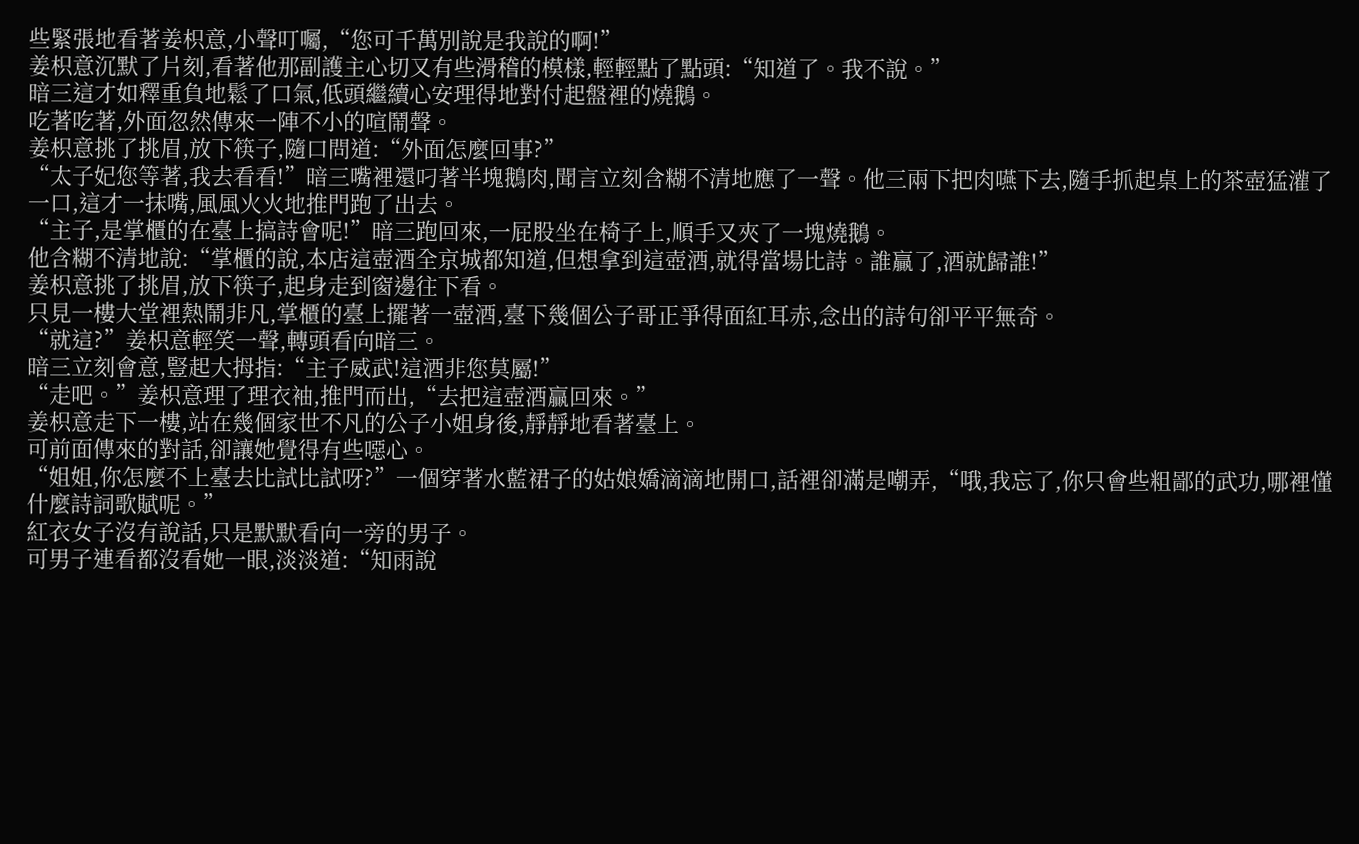些緊張地看著姜枳意,小聲叮囑,“您可千萬別說是我說的啊!”
姜枳意沉默了片刻,看著他那副護主心切又有些滑稽的模樣,輕輕點了點頭:“知道了。我不說。”
暗三這才如釋重負地鬆了口氣,低頭繼續心安理得地對付起盤裡的燒鵝。
吃著吃著,外面忽然傳來一陣不小的喧鬧聲。
姜枳意挑了挑眉,放下筷子,隨口問道:“外面怎麼回事?”
“太子妃您等著,我去看看!”暗三嘴裡還叼著半塊鵝肉,聞言立刻含糊不清地應了一聲。他三兩下把肉嚥下去,隨手抓起桌上的茶壺猛灌了一口,這才一抹嘴,風風火火地推門跑了出去。
“主子,是掌櫃的在臺上搞詩會呢!”暗三跑回來,一屁股坐在椅子上,順手又夾了一塊燒鵝。
他含糊不清地說:“掌櫃的說,本店這壺酒全京城都知道,但想拿到這壺酒,就得當場比詩。誰贏了,酒就歸誰!”
姜枳意挑了挑眉,放下筷子,起身走到窗邊往下看。
只見一樓大堂裡熱鬧非凡,掌櫃的臺上擺著一壺酒,臺下幾個公子哥正爭得面紅耳赤,念出的詩句卻平平無奇。
“就這?”姜枳意輕笑一聲,轉頭看向暗三。
暗三立刻會意,豎起大拇指:“主子威武!這酒非您莫屬!”
“走吧。”姜枳意理了理衣袖,推門而出,“去把這壺酒贏回來。”
姜枳意走下一樓,站在幾個家世不凡的公子小姐身後,靜靜地看著臺上。
可前面傳來的對話,卻讓她覺得有些噁心。
“姐姐,你怎麼不上臺去比試比試呀?”一個穿著水藍裙子的姑娘嬌滴滴地開口,話裡卻滿是嘲弄,“哦,我忘了,你只會些粗鄙的武功,哪裡懂什麼詩詞歌賦呢。”
紅衣女子沒有說話,只是默默看向一旁的男子。
可男子連看都沒看她一眼,淡淡道:“知雨說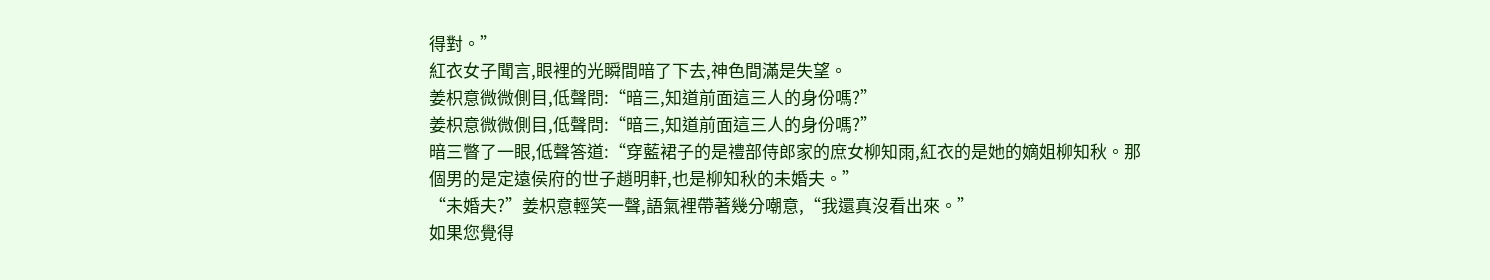得對。”
紅衣女子聞言,眼裡的光瞬間暗了下去,神色間滿是失望。
姜枳意微微側目,低聲問:“暗三,知道前面這三人的身份嗎?”
姜枳意微微側目,低聲問:“暗三,知道前面這三人的身份嗎?”
暗三瞥了一眼,低聲答道:“穿藍裙子的是禮部侍郎家的庶女柳知雨,紅衣的是她的嫡姐柳知秋。那個男的是定遠侯府的世子趙明軒,也是柳知秋的未婚夫。”
“未婚夫?”姜枳意輕笑一聲,語氣裡帶著幾分嘲意,“我還真沒看出來。”
如果您覺得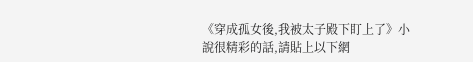《穿成孤女後,我被太子殿下盯上了》小說很精彩的話,請貼上以下網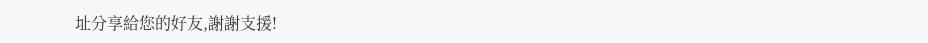址分享給您的好友,謝謝支援!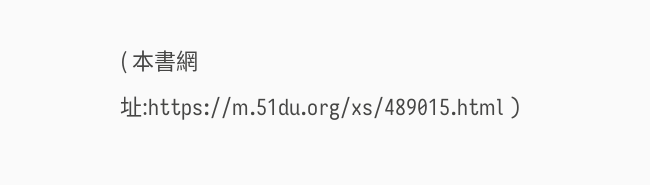( 本書網址:https://m.51du.org/xs/489015.html )